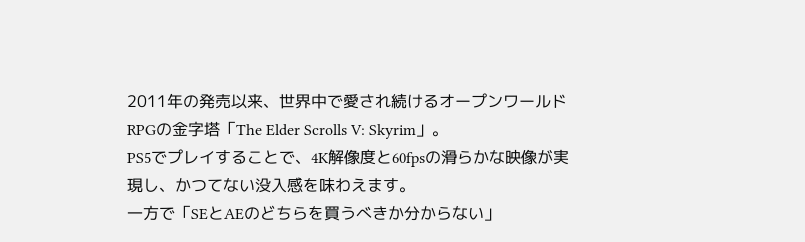2011年の発売以来、世界中で愛され続けるオープンワールドRPGの金字塔「The Elder Scrolls V: Skyrim」。
PS5でプレイすることで、4K解像度と60fpsの滑らかな映像が実現し、かつてない没入感を味わえます。
一方で「SEとAEのどちらを買うべきか分からない」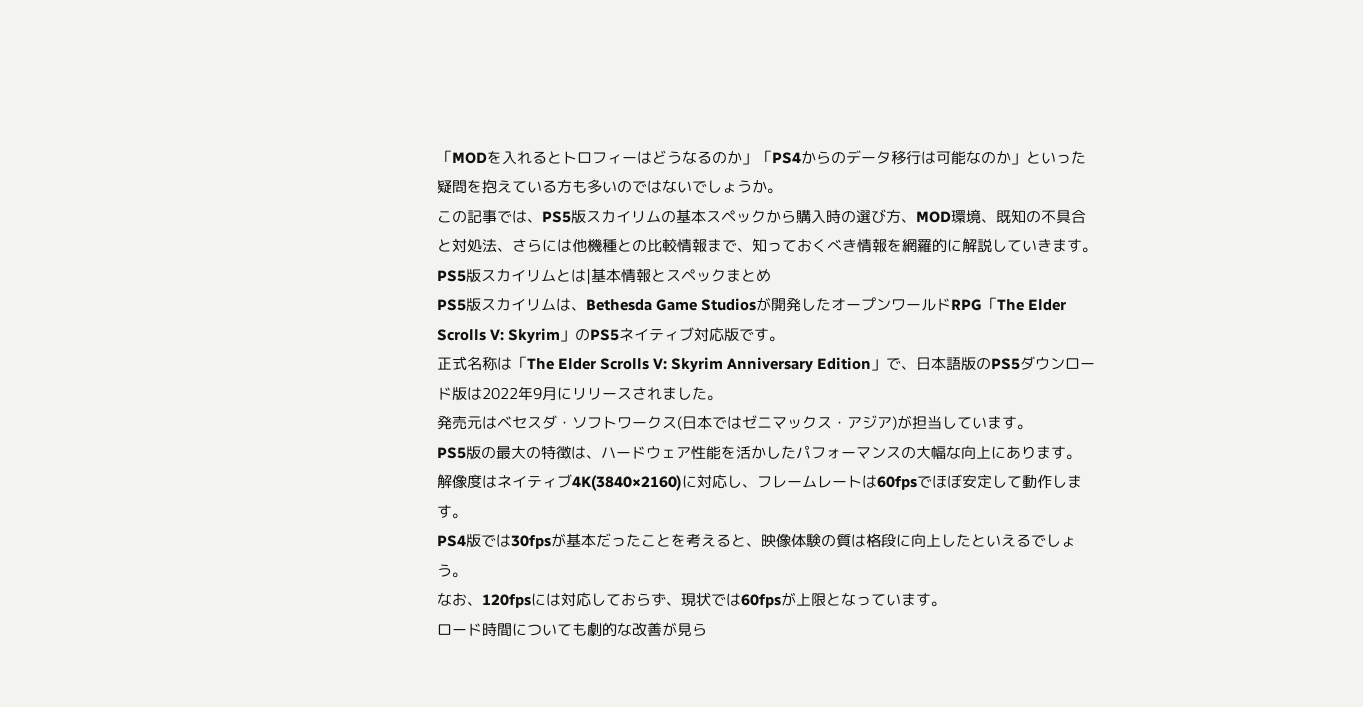「MODを入れるとトロフィーはどうなるのか」「PS4からのデータ移行は可能なのか」といった疑問を抱えている方も多いのではないでしょうか。
この記事では、PS5版スカイリムの基本スペックから購入時の選び方、MOD環境、既知の不具合と対処法、さらには他機種との比較情報まで、知っておくべき情報を網羅的に解説していきます。
PS5版スカイリムとは|基本情報とスペックまとめ
PS5版スカイリムは、Bethesda Game Studiosが開発したオープンワールドRPG「The Elder Scrolls V: Skyrim」のPS5ネイティブ対応版です。
正式名称は「The Elder Scrolls V: Skyrim Anniversary Edition」で、日本語版のPS5ダウンロード版は2022年9月にリリースされました。
発売元はベセスダ・ソフトワークス(日本ではゼニマックス・アジア)が担当しています。
PS5版の最大の特徴は、ハードウェア性能を活かしたパフォーマンスの大幅な向上にあります。
解像度はネイティブ4K(3840×2160)に対応し、フレームレートは60fpsでほぼ安定して動作します。
PS4版では30fpsが基本だったことを考えると、映像体験の質は格段に向上したといえるでしょう。
なお、120fpsには対応しておらず、現状では60fpsが上限となっています。
ロード時間についても劇的な改善が見ら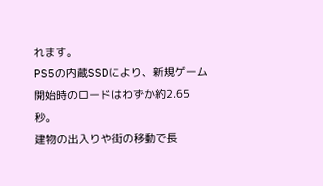れます。
PS5の内蔵SSDにより、新規ゲーム開始時のロードはわずか約2.65秒。
建物の出入りや街の移動で長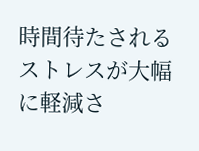時間待たされるストレスが大幅に軽減さ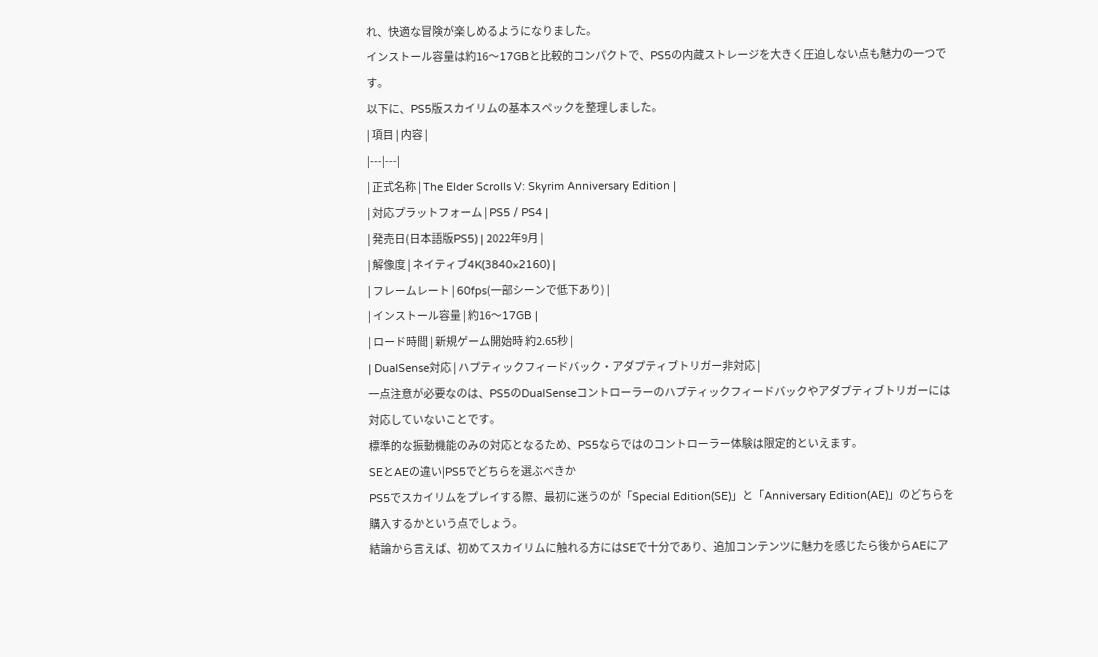れ、快適な冒険が楽しめるようになりました。
インストール容量は約16〜17GBと比較的コンパクトで、PS5の内蔵ストレージを大きく圧迫しない点も魅力の一つです。
以下に、PS5版スカイリムの基本スペックを整理しました。
| 項目 | 内容 |
|---|---|
| 正式名称 | The Elder Scrolls V: Skyrim Anniversary Edition |
| 対応プラットフォーム | PS5 / PS4 |
| 発売日(日本語版PS5) | 2022年9月 |
| 解像度 | ネイティブ4K(3840×2160) |
| フレームレート | 60fps(一部シーンで低下あり) |
| インストール容量 | 約16〜17GB |
| ロード時間 | 新規ゲーム開始時 約2.65秒 |
| DualSense対応 | ハプティックフィードバック・アダプティブトリガー非対応 |
一点注意が必要なのは、PS5のDualSenseコントローラーのハプティックフィードバックやアダプティブトリガーには対応していないことです。
標準的な振動機能のみの対応となるため、PS5ならではのコントローラー体験は限定的といえます。
SEとAEの違い|PS5でどちらを選ぶべきか
PS5でスカイリムをプレイする際、最初に迷うのが「Special Edition(SE)」と「Anniversary Edition(AE)」のどちらを購入するかという点でしょう。
結論から言えば、初めてスカイリムに触れる方にはSEで十分であり、追加コンテンツに魅力を感じたら後からAEにア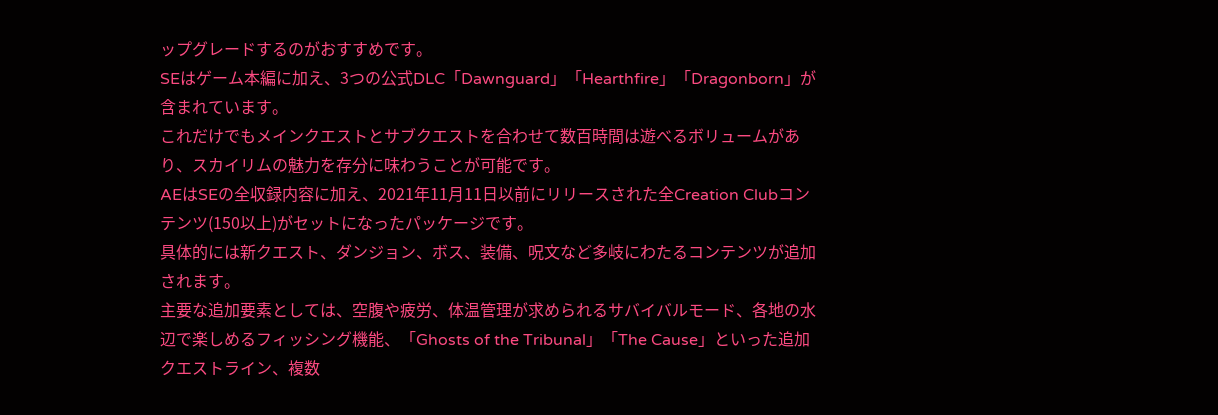ップグレードするのがおすすめです。
SEはゲーム本編に加え、3つの公式DLC「Dawnguard」「Hearthfire」「Dragonborn」が含まれています。
これだけでもメインクエストとサブクエストを合わせて数百時間は遊べるボリュームがあり、スカイリムの魅力を存分に味わうことが可能です。
AEはSEの全収録内容に加え、2021年11月11日以前にリリースされた全Creation Clubコンテンツ(150以上)がセットになったパッケージです。
具体的には新クエスト、ダンジョン、ボス、装備、呪文など多岐にわたるコンテンツが追加されます。
主要な追加要素としては、空腹や疲労、体温管理が求められるサバイバルモード、各地の水辺で楽しめるフィッシング機能、「Ghosts of the Tribunal」「The Cause」といった追加クエストライン、複数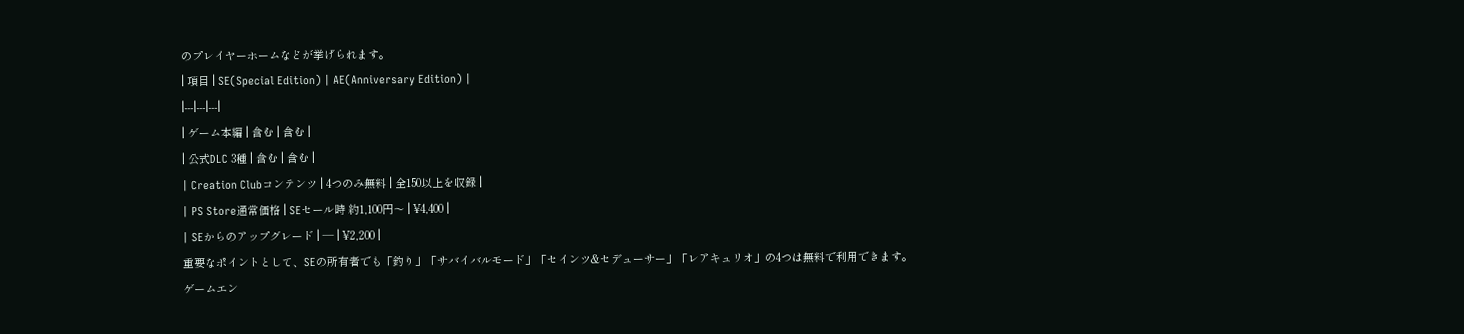のプレイヤーホームなどが挙げられます。
| 項目 | SE(Special Edition) | AE(Anniversary Edition) |
|---|---|---|
| ゲーム本編 | 含む | 含む |
| 公式DLC 3種 | 含む | 含む |
| Creation Clubコンテンツ | 4つのみ無料 | 全150以上を収録 |
| PS Store通常価格 | SEセール時 約1,100円〜 | ¥4,400 |
| SEからのアップグレード | — | ¥2,200 |
重要なポイントとして、SEの所有者でも「釣り」「サバイバルモード」「セインツ&セデューサー」「レアキュリオ」の4つは無料で利用できます。
ゲームエン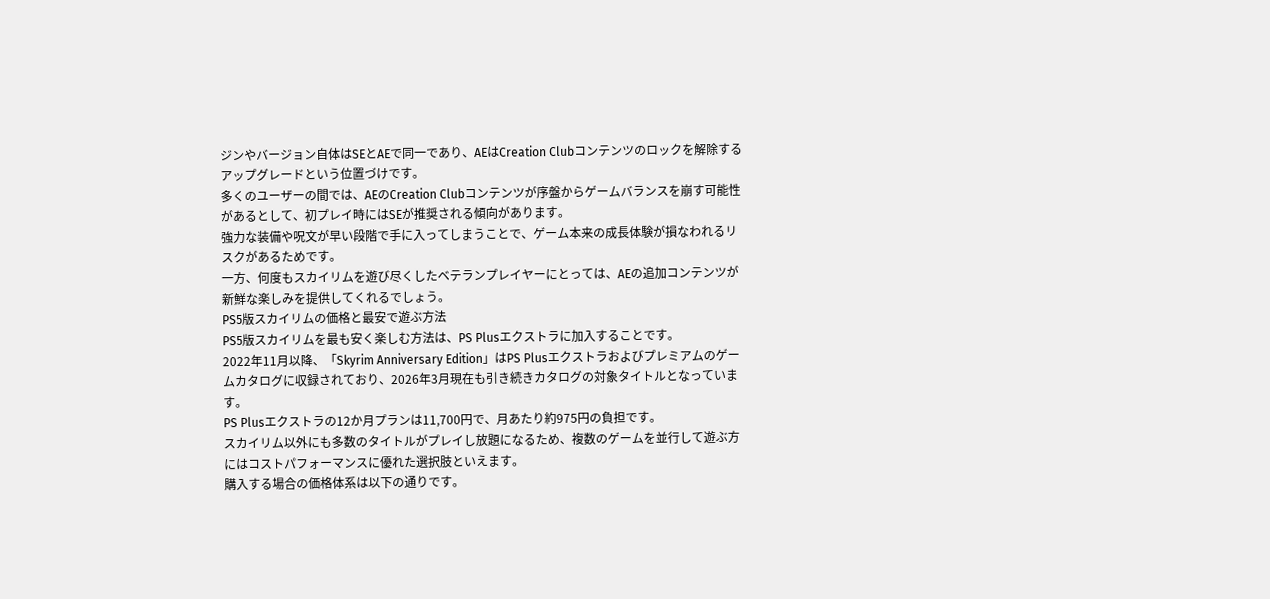ジンやバージョン自体はSEとAEで同一であり、AEはCreation Clubコンテンツのロックを解除するアップグレードという位置づけです。
多くのユーザーの間では、AEのCreation Clubコンテンツが序盤からゲームバランスを崩す可能性があるとして、初プレイ時にはSEが推奨される傾向があります。
強力な装備や呪文が早い段階で手に入ってしまうことで、ゲーム本来の成長体験が損なわれるリスクがあるためです。
一方、何度もスカイリムを遊び尽くしたベテランプレイヤーにとっては、AEの追加コンテンツが新鮮な楽しみを提供してくれるでしょう。
PS5版スカイリムの価格と最安で遊ぶ方法
PS5版スカイリムを最も安く楽しむ方法は、PS Plusエクストラに加入することです。
2022年11月以降、「Skyrim Anniversary Edition」はPS Plusエクストラおよびプレミアムのゲームカタログに収録されており、2026年3月現在も引き続きカタログの対象タイトルとなっています。
PS Plusエクストラの12か月プランは11,700円で、月あたり約975円の負担です。
スカイリム以外にも多数のタイトルがプレイし放題になるため、複数のゲームを並行して遊ぶ方にはコストパフォーマンスに優れた選択肢といえます。
購入する場合の価格体系は以下の通りです。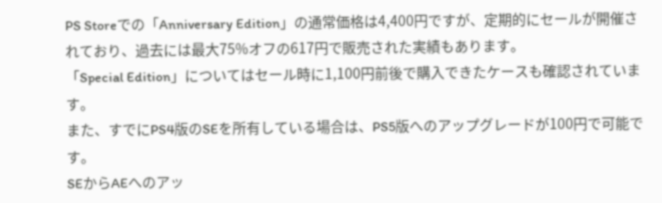PS Storeでの「Anniversary Edition」の通常価格は4,400円ですが、定期的にセールが開催されており、過去には最大75%オフの617円で販売された実績もあります。
「Special Edition」についてはセール時に1,100円前後で購入できたケースも確認されています。
また、すでにPS4版のSEを所有している場合は、PS5版へのアップグレードが100円で可能です。
SEからAEへのアッ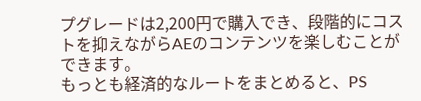プグレードは2,200円で購入でき、段階的にコストを抑えながらAEのコンテンツを楽しむことができます。
もっとも経済的なルートをまとめると、PS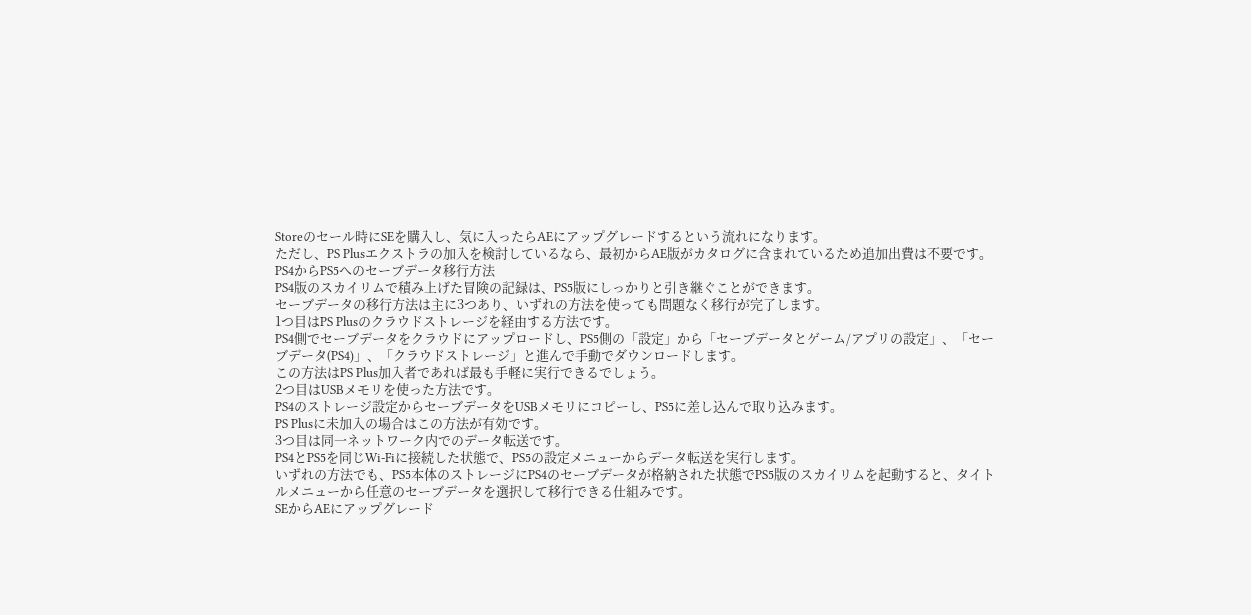Storeのセール時にSEを購入し、気に入ったらAEにアップグレードするという流れになります。
ただし、PS Plusエクストラの加入を検討しているなら、最初からAE版がカタログに含まれているため追加出費は不要です。
PS4からPS5へのセーブデータ移行方法
PS4版のスカイリムで積み上げた冒険の記録は、PS5版にしっかりと引き継ぐことができます。
セーブデータの移行方法は主に3つあり、いずれの方法を使っても問題なく移行が完了します。
1つ目はPS Plusのクラウドストレージを経由する方法です。
PS4側でセーブデータをクラウドにアップロードし、PS5側の「設定」から「セーブデータとゲーム/アプリの設定」、「セーブデータ(PS4)」、「クラウドストレージ」と進んで手動でダウンロードします。
この方法はPS Plus加入者であれば最も手軽に実行できるでしょう。
2つ目はUSBメモリを使った方法です。
PS4のストレージ設定からセーブデータをUSBメモリにコピーし、PS5に差し込んで取り込みます。
PS Plusに未加入の場合はこの方法が有効です。
3つ目は同一ネットワーク内でのデータ転送です。
PS4とPS5を同じWi-Fiに接続した状態で、PS5の設定メニューからデータ転送を実行します。
いずれの方法でも、PS5本体のストレージにPS4のセーブデータが格納された状態でPS5版のスカイリムを起動すると、タイトルメニューから任意のセーブデータを選択して移行できる仕組みです。
SEからAEにアップグレード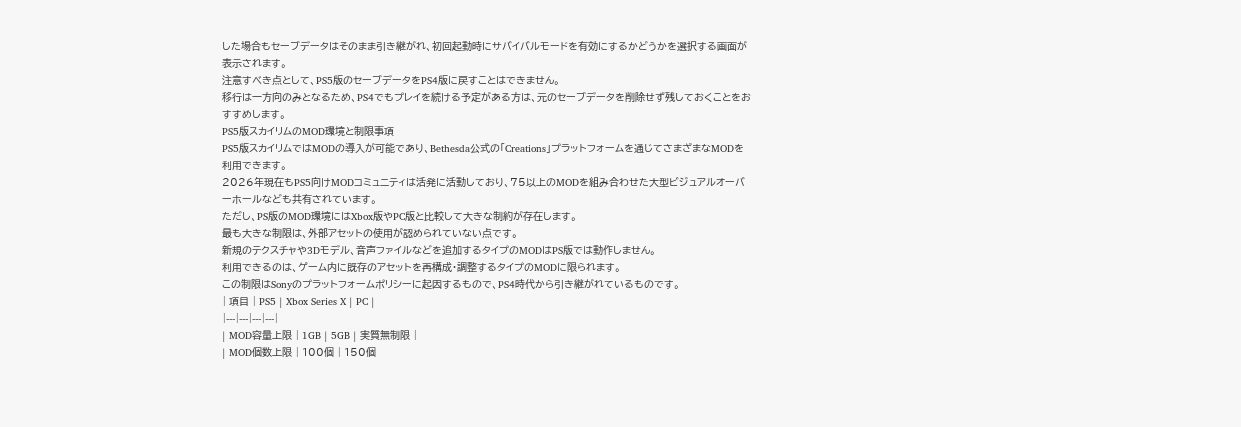した場合もセーブデータはそのまま引き継がれ、初回起動時にサバイバルモードを有効にするかどうかを選択する画面が表示されます。
注意すべき点として、PS5版のセーブデータをPS4版に戻すことはできません。
移行は一方向のみとなるため、PS4でもプレイを続ける予定がある方は、元のセーブデータを削除せず残しておくことをおすすめします。
PS5版スカイリムのMOD環境と制限事項
PS5版スカイリムではMODの導入が可能であり、Bethesda公式の「Creations」プラットフォームを通じてさまざまなMODを利用できます。
2026年現在もPS5向けMODコミュニティは活発に活動しており、75以上のMODを組み合わせた大型ビジュアルオーバーホールなども共有されています。
ただし、PS版のMOD環境にはXbox版やPC版と比較して大きな制約が存在します。
最も大きな制限は、外部アセットの使用が認められていない点です。
新規のテクスチャや3Dモデル、音声ファイルなどを追加するタイプのMODはPS版では動作しません。
利用できるのは、ゲーム内に既存のアセットを再構成・調整するタイプのMODに限られます。
この制限はSonyのプラットフォームポリシーに起因するもので、PS4時代から引き継がれているものです。
| 項目 | PS5 | Xbox Series X | PC |
|---|---|---|---|
| MOD容量上限 | 1GB | 5GB | 実質無制限 |
| MOD個数上限 | 100個 | 150個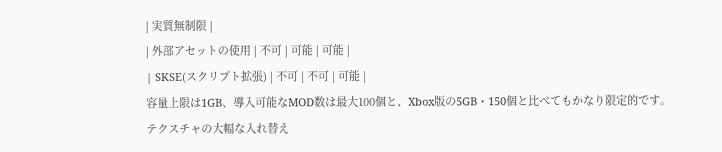| 実質無制限 |
| 外部アセットの使用 | 不可 | 可能 | 可能 |
| SKSE(スクリプト拡張) | 不可 | 不可 | 可能 |
容量上限は1GB、導入可能なMOD数は最大100個と、Xbox版の5GB・150個と比べてもかなり限定的です。
テクスチャの大幅な入れ替え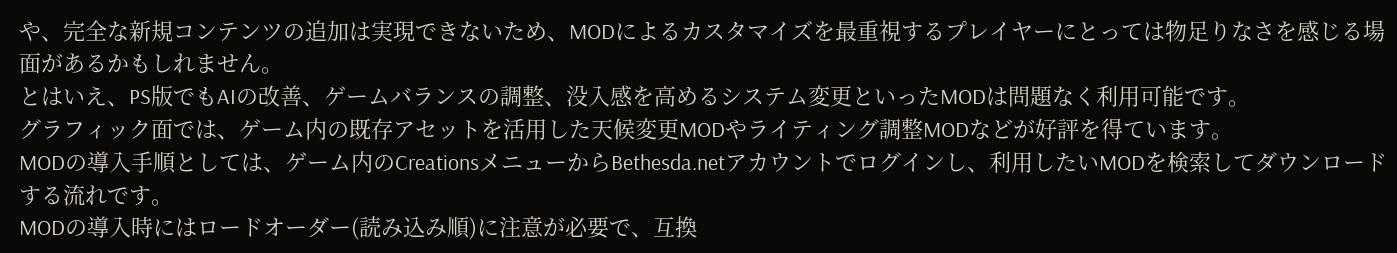や、完全な新規コンテンツの追加は実現できないため、MODによるカスタマイズを最重視するプレイヤーにとっては物足りなさを感じる場面があるかもしれません。
とはいえ、PS版でもAIの改善、ゲームバランスの調整、没入感を高めるシステム変更といったMODは問題なく利用可能です。
グラフィック面では、ゲーム内の既存アセットを活用した天候変更MODやライティング調整MODなどが好評を得ています。
MODの導入手順としては、ゲーム内のCreationsメニューからBethesda.netアカウントでログインし、利用したいMODを検索してダウンロードする流れです。
MODの導入時にはロードオーダー(読み込み順)に注意が必要で、互換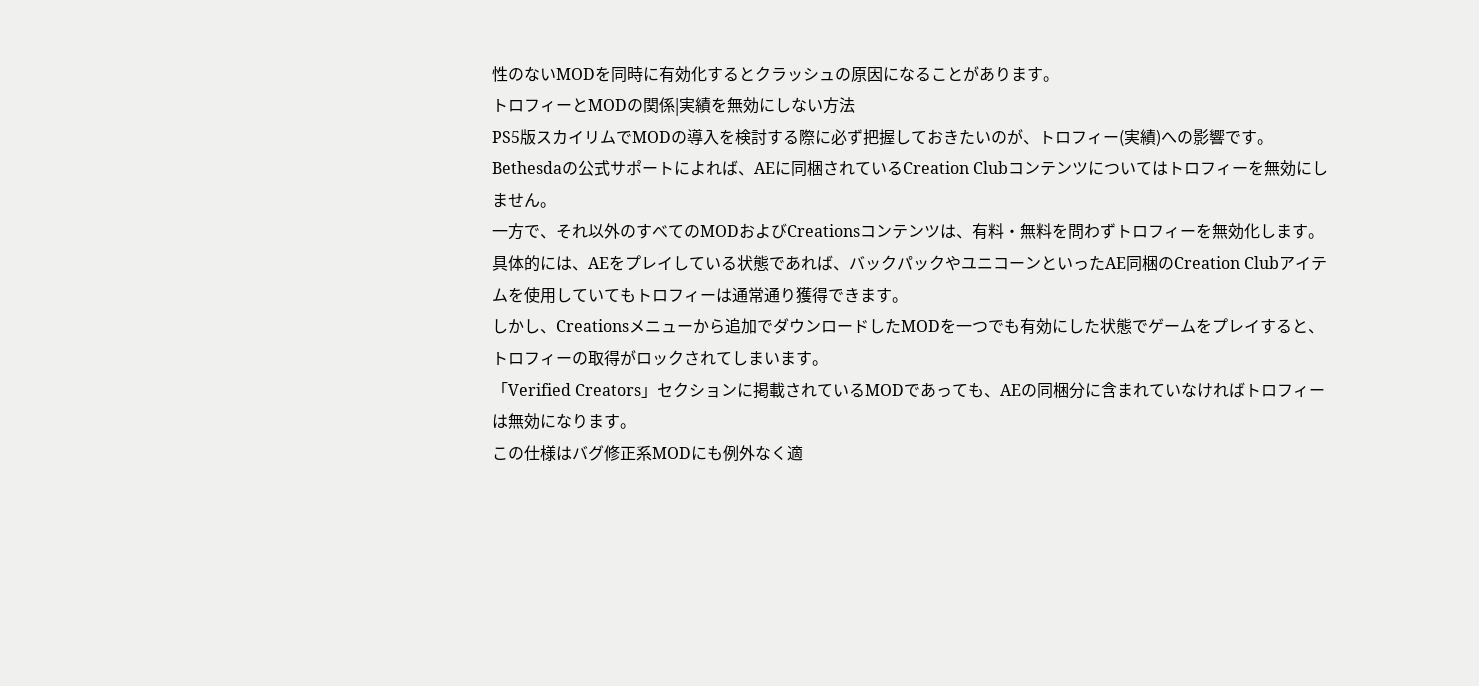性のないMODを同時に有効化するとクラッシュの原因になることがあります。
トロフィーとMODの関係|実績を無効にしない方法
PS5版スカイリムでMODの導入を検討する際に必ず把握しておきたいのが、トロフィー(実績)への影響です。
Bethesdaの公式サポートによれば、AEに同梱されているCreation Clubコンテンツについてはトロフィーを無効にしません。
一方で、それ以外のすべてのMODおよびCreationsコンテンツは、有料・無料を問わずトロフィーを無効化します。
具体的には、AEをプレイしている状態であれば、バックパックやユニコーンといったAE同梱のCreation Clubアイテムを使用していてもトロフィーは通常通り獲得できます。
しかし、Creationsメニューから追加でダウンロードしたMODを一つでも有効にした状態でゲームをプレイすると、トロフィーの取得がロックされてしまいます。
「Verified Creators」セクションに掲載されているMODであっても、AEの同梱分に含まれていなければトロフィーは無効になります。
この仕様はバグ修正系MODにも例外なく適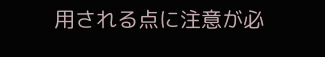用される点に注意が必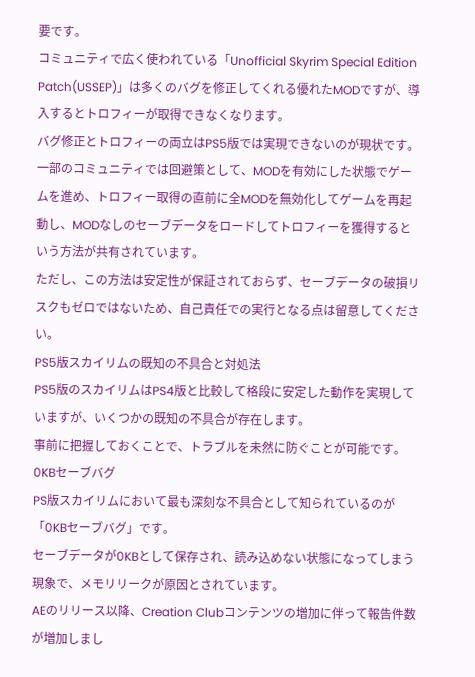要です。
コミュニティで広く使われている「Unofficial Skyrim Special Edition Patch(USSEP)」は多くのバグを修正してくれる優れたMODですが、導入するとトロフィーが取得できなくなります。
バグ修正とトロフィーの両立はPS5版では実現できないのが現状です。
一部のコミュニティでは回避策として、MODを有効にした状態でゲームを進め、トロフィー取得の直前に全MODを無効化してゲームを再起動し、MODなしのセーブデータをロードしてトロフィーを獲得するという方法が共有されています。
ただし、この方法は安定性が保証されておらず、セーブデータの破損リスクもゼロではないため、自己責任での実行となる点は留意してください。
PS5版スカイリムの既知の不具合と対処法
PS5版のスカイリムはPS4版と比較して格段に安定した動作を実現していますが、いくつかの既知の不具合が存在します。
事前に把握しておくことで、トラブルを未然に防ぐことが可能です。
0KBセーブバグ
PS版スカイリムにおいて最も深刻な不具合として知られているのが「0KBセーブバグ」です。
セーブデータが0KBとして保存され、読み込めない状態になってしまう現象で、メモリリークが原因とされています。
AEのリリース以降、Creation Clubコンテンツの増加に伴って報告件数が増加しまし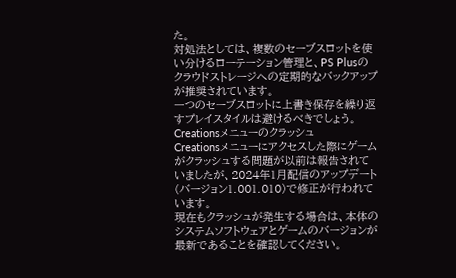た。
対処法としては、複数のセーブスロットを使い分けるローテーション管理と、PS Plusのクラウドストレージへの定期的なバックアップが推奨されています。
一つのセーブスロットに上書き保存を繰り返すプレイスタイルは避けるべきでしょう。
Creationsメニューのクラッシュ
Creationsメニューにアクセスした際にゲームがクラッシュする問題が以前は報告されていましたが、2024年1月配信のアップデート(バージョン1.001.010)で修正が行われています。
現在もクラッシュが発生する場合は、本体のシステムソフトウェアとゲームのバージョンが最新であることを確認してください。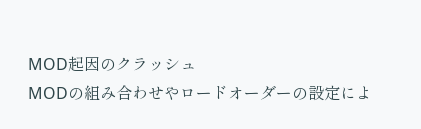MOD起因のクラッシュ
MODの組み合わせやロードオーダーの設定によ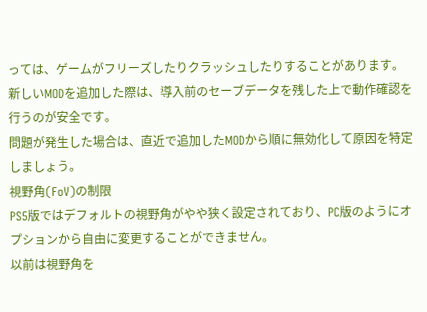っては、ゲームがフリーズしたりクラッシュしたりすることがあります。
新しいMODを追加した際は、導入前のセーブデータを残した上で動作確認を行うのが安全です。
問題が発生した場合は、直近で追加したMODから順に無効化して原因を特定しましょう。
視野角(FoV)の制限
PS5版ではデフォルトの視野角がやや狭く設定されており、PC版のようにオプションから自由に変更することができません。
以前は視野角を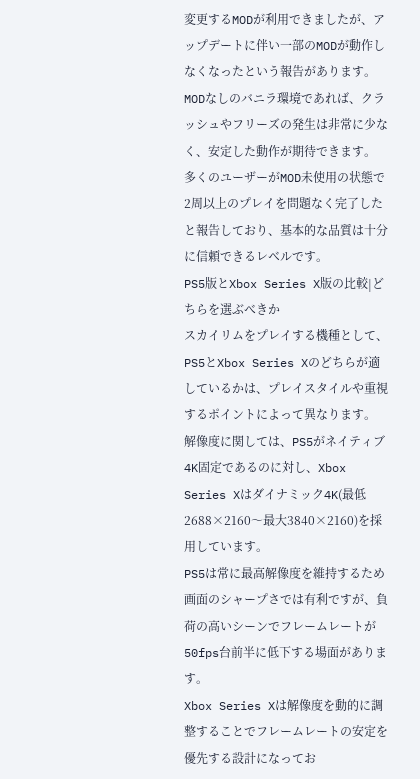変更するMODが利用できましたが、アップデートに伴い一部のMODが動作しなくなったという報告があります。
MODなしのバニラ環境であれば、クラッシュやフリーズの発生は非常に少なく、安定した動作が期待できます。
多くのユーザーがMOD未使用の状態で2周以上のプレイを問題なく完了したと報告しており、基本的な品質は十分に信頼できるレベルです。
PS5版とXbox Series X版の比較|どちらを選ぶべきか
スカイリムをプレイする機種として、PS5とXbox Series Xのどちらが適しているかは、プレイスタイルや重視するポイントによって異なります。
解像度に関しては、PS5がネイティブ4K固定であるのに対し、Xbox Series Xはダイナミック4K(最低2688×2160〜最大3840×2160)を採用しています。
PS5は常に最高解像度を維持するため画面のシャープさでは有利ですが、負荷の高いシーンでフレームレートが50fps台前半に低下する場面があります。
Xbox Series Xは解像度を動的に調整することでフレームレートの安定を優先する設計になってお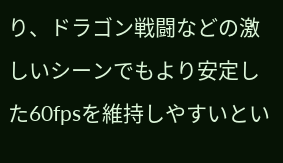り、ドラゴン戦闘などの激しいシーンでもより安定した60fpsを維持しやすいとい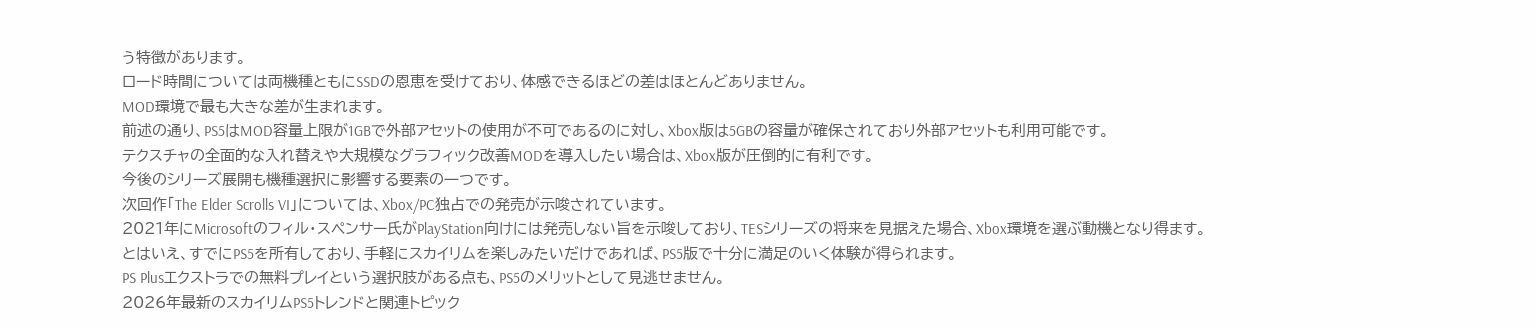う特徴があります。
ロード時間については両機種ともにSSDの恩恵を受けており、体感できるほどの差はほとんどありません。
MOD環境で最も大きな差が生まれます。
前述の通り、PS5はMOD容量上限が1GBで外部アセットの使用が不可であるのに対し、Xbox版は5GBの容量が確保されており外部アセットも利用可能です。
テクスチャの全面的な入れ替えや大規模なグラフィック改善MODを導入したい場合は、Xbox版が圧倒的に有利です。
今後のシリーズ展開も機種選択に影響する要素の一つです。
次回作「The Elder Scrolls VI」については、Xbox/PC独占での発売が示唆されています。
2021年にMicrosoftのフィル・スペンサー氏がPlayStation向けには発売しない旨を示唆しており、TESシリーズの将来を見据えた場合、Xbox環境を選ぶ動機となり得ます。
とはいえ、すでにPS5を所有しており、手軽にスカイリムを楽しみたいだけであれば、PS5版で十分に満足のいく体験が得られます。
PS Plusエクストラでの無料プレイという選択肢がある点も、PS5のメリットとして見逃せません。
2026年最新のスカイリムPS5トレンドと関連トピック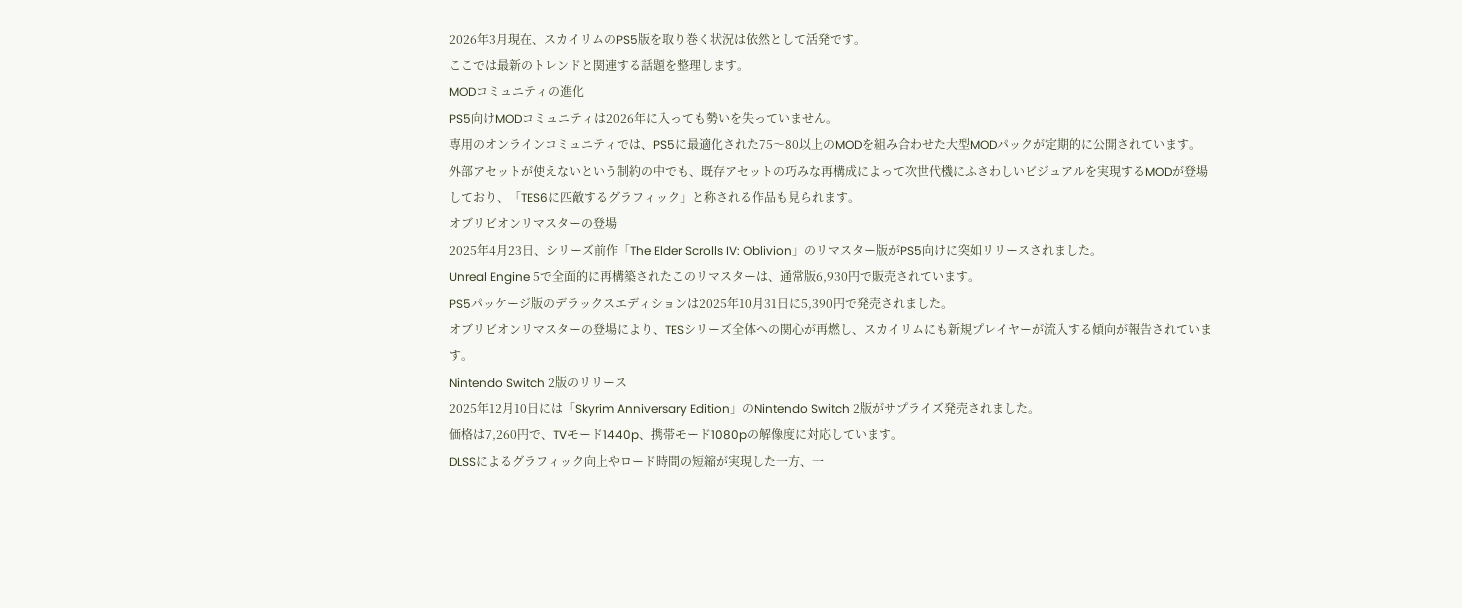2026年3月現在、スカイリムのPS5版を取り巻く状況は依然として活発です。
ここでは最新のトレンドと関連する話題を整理します。
MODコミュニティの進化
PS5向けMODコミュニティは2026年に入っても勢いを失っていません。
専用のオンラインコミュニティでは、PS5に最適化された75〜80以上のMODを組み合わせた大型MODパックが定期的に公開されています。
外部アセットが使えないという制約の中でも、既存アセットの巧みな再構成によって次世代機にふさわしいビジュアルを実現するMODが登場しており、「TES6に匹敵するグラフィック」と称される作品も見られます。
オブリビオンリマスターの登場
2025年4月23日、シリーズ前作「The Elder Scrolls IV: Oblivion」のリマスター版がPS5向けに突如リリースされました。
Unreal Engine 5で全面的に再構築されたこのリマスターは、通常版6,930円で販売されています。
PS5パッケージ版のデラックスエディションは2025年10月31日に5,390円で発売されました。
オブリビオンリマスターの登場により、TESシリーズ全体への関心が再燃し、スカイリムにも新規プレイヤーが流入する傾向が報告されています。
Nintendo Switch 2版のリリース
2025年12月10日には「Skyrim Anniversary Edition」のNintendo Switch 2版がサプライズ発売されました。
価格は7,260円で、TVモード1440p、携帯モード1080pの解像度に対応しています。
DLSSによるグラフィック向上やロード時間の短縮が実現した一方、一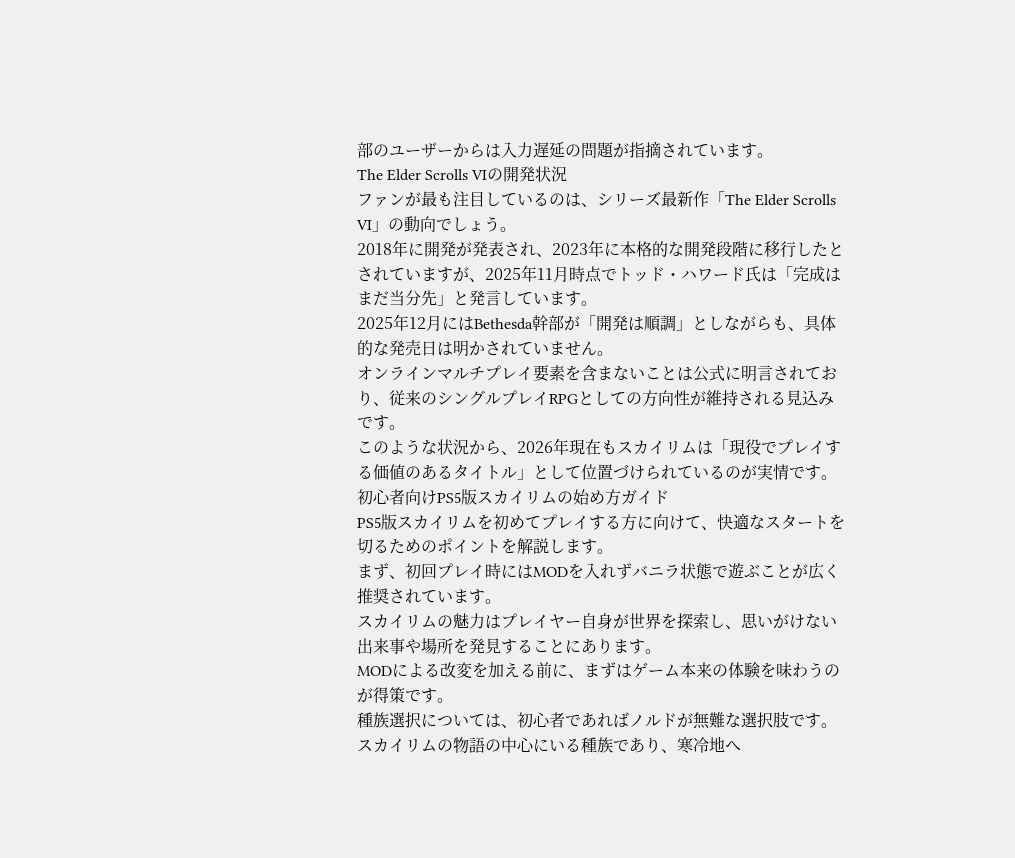部のユーザーからは入力遅延の問題が指摘されています。
The Elder Scrolls VIの開発状況
ファンが最も注目しているのは、シリーズ最新作「The Elder Scrolls VI」の動向でしょう。
2018年に開発が発表され、2023年に本格的な開発段階に移行したとされていますが、2025年11月時点でトッド・ハワード氏は「完成はまだ当分先」と発言しています。
2025年12月にはBethesda幹部が「開発は順調」としながらも、具体的な発売日は明かされていません。
オンラインマルチプレイ要素を含まないことは公式に明言されており、従来のシングルプレイRPGとしての方向性が維持される見込みです。
このような状況から、2026年現在もスカイリムは「現役でプレイする価値のあるタイトル」として位置づけられているのが実情です。
初心者向けPS5版スカイリムの始め方ガイド
PS5版スカイリムを初めてプレイする方に向けて、快適なスタートを切るためのポイントを解説します。
まず、初回プレイ時にはMODを入れずバニラ状態で遊ぶことが広く推奨されています。
スカイリムの魅力はプレイヤー自身が世界を探索し、思いがけない出来事や場所を発見することにあります。
MODによる改変を加える前に、まずはゲーム本来の体験を味わうのが得策です。
種族選択については、初心者であればノルドが無難な選択肢です。
スカイリムの物語の中心にいる種族であり、寒冷地へ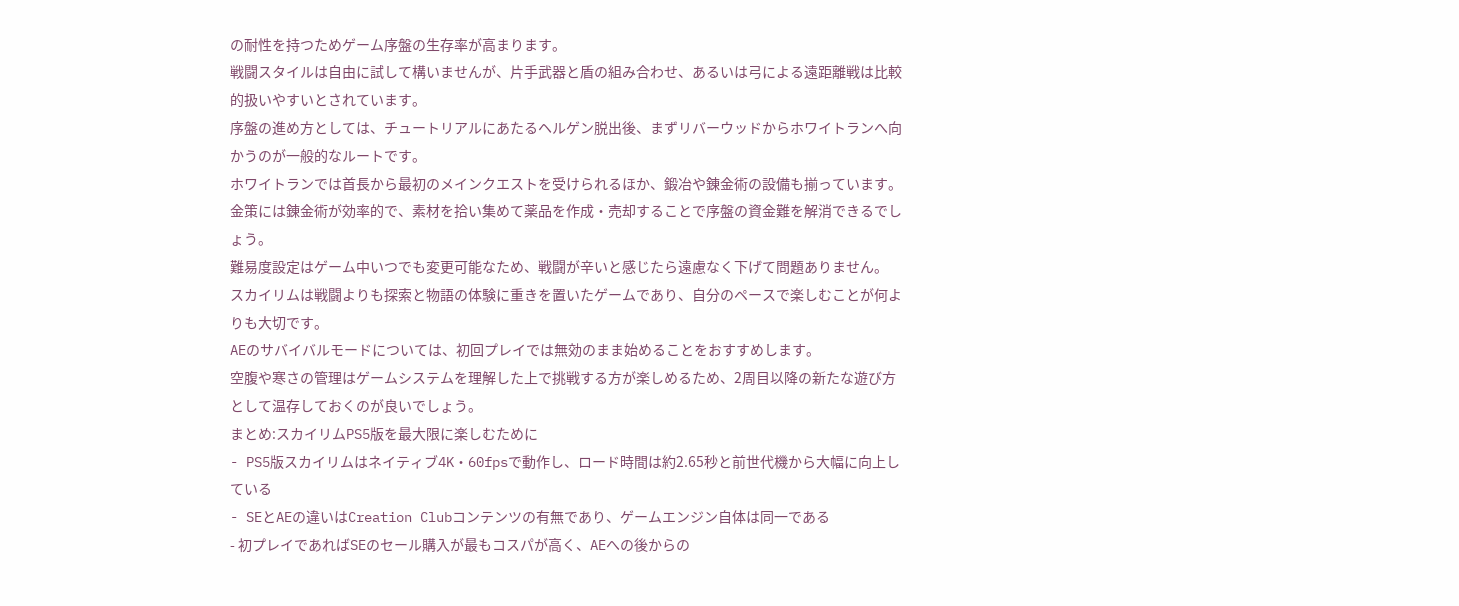の耐性を持つためゲーム序盤の生存率が高まります。
戦闘スタイルは自由に試して構いませんが、片手武器と盾の組み合わせ、あるいは弓による遠距離戦は比較的扱いやすいとされています。
序盤の進め方としては、チュートリアルにあたるヘルゲン脱出後、まずリバーウッドからホワイトランへ向かうのが一般的なルートです。
ホワイトランでは首長から最初のメインクエストを受けられるほか、鍛冶や錬金術の設備も揃っています。
金策には錬金術が効率的で、素材を拾い集めて薬品を作成・売却することで序盤の資金難を解消できるでしょう。
難易度設定はゲーム中いつでも変更可能なため、戦闘が辛いと感じたら遠慮なく下げて問題ありません。
スカイリムは戦闘よりも探索と物語の体験に重きを置いたゲームであり、自分のペースで楽しむことが何よりも大切です。
AEのサバイバルモードについては、初回プレイでは無効のまま始めることをおすすめします。
空腹や寒さの管理はゲームシステムを理解した上で挑戦する方が楽しめるため、2周目以降の新たな遊び方として温存しておくのが良いでしょう。
まとめ:スカイリムPS5版を最大限に楽しむために
- PS5版スカイリムはネイティブ4K・60fpsで動作し、ロード時間は約2.65秒と前世代機から大幅に向上している
- SEとAEの違いはCreation Clubコンテンツの有無であり、ゲームエンジン自体は同一である
- 初プレイであればSEのセール購入が最もコスパが高く、AEへの後からの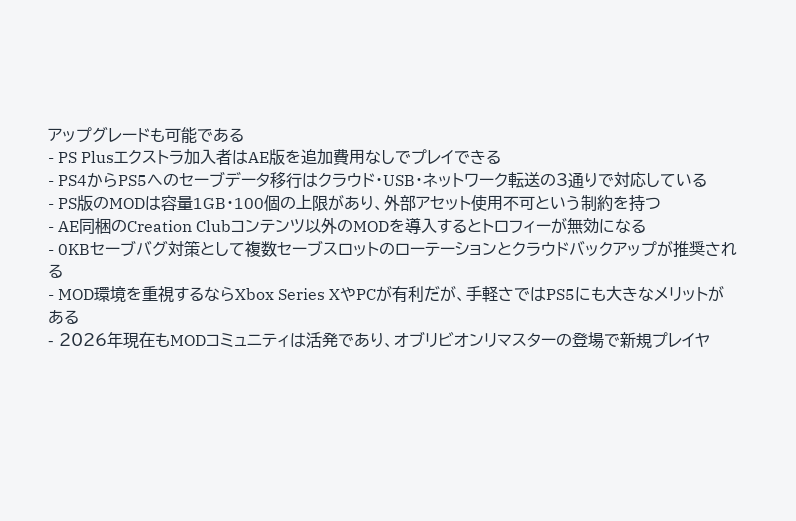アップグレードも可能である
- PS Plusエクストラ加入者はAE版を追加費用なしでプレイできる
- PS4からPS5へのセーブデータ移行はクラウド・USB・ネットワーク転送の3通りで対応している
- PS版のMODは容量1GB・100個の上限があり、外部アセット使用不可という制約を持つ
- AE同梱のCreation Clubコンテンツ以外のMODを導入するとトロフィーが無効になる
- 0KBセーブバグ対策として複数セーブスロットのローテーションとクラウドバックアップが推奨される
- MOD環境を重視するならXbox Series XやPCが有利だが、手軽さではPS5にも大きなメリットがある
- 2026年現在もMODコミュニティは活発であり、オブリビオンリマスターの登場で新規プレイヤ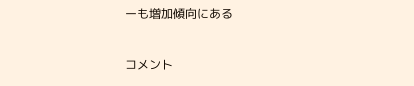ーも増加傾向にある

コメント